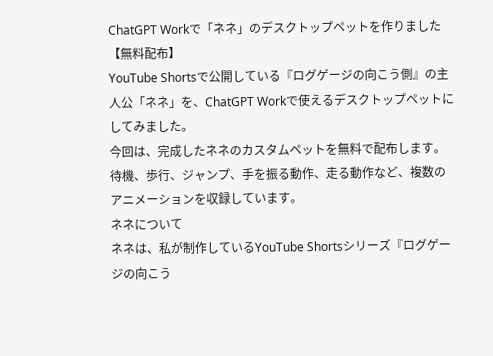ChatGPT Workで「ネネ」のデスクトップペットを作りました【無料配布】
YouTube Shortsで公開している『ログゲージの向こう側』の主人公「ネネ」を、ChatGPT Workで使えるデスクトップペットにしてみました。
今回は、完成したネネのカスタムペットを無料で配布します。
待機、歩行、ジャンプ、手を振る動作、走る動作など、複数のアニメーションを収録しています。
ネネについて
ネネは、私が制作しているYouTube Shortsシリーズ『ログゲージの向こう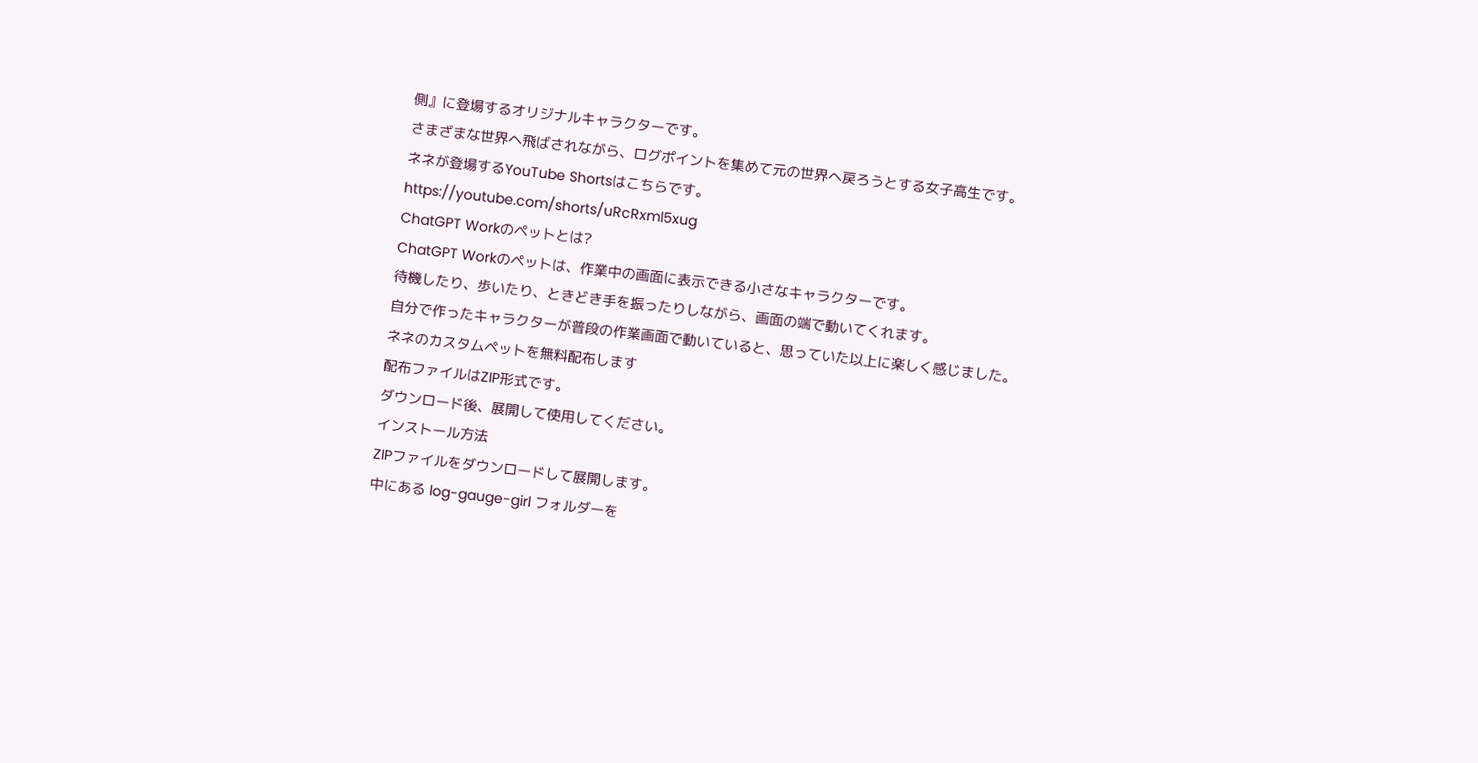側』に登場するオリジナルキャラクターです。
さまざまな世界へ飛ばされながら、ログポイントを集めて元の世界へ戻ろうとする女子高生です。
ネネが登場するYouTube Shortsはこちらです。
https://youtube.com/shorts/uRcRxml5xug
ChatGPT Workのペットとは?
ChatGPT Workのペットは、作業中の画面に表示できる小さなキャラクターです。
待機したり、歩いたり、ときどき手を振ったりしながら、画面の端で動いてくれます。
自分で作ったキャラクターが普段の作業画面で動いていると、思っていた以上に楽しく感じました。
ネネのカスタムペットを無料配布します
配布ファイルはZIP形式です。
ダウンロード後、展開して使用してください。
インストール方法
ZIPファイルをダウンロードして展開します。
中にある log-gauge-girl フォルダーを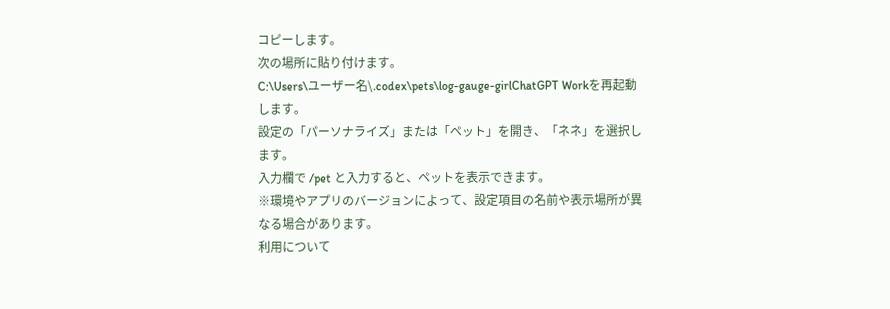コピーします。
次の場所に貼り付けます。
C:\Users\ユーザー名\.codex\pets\log-gauge-girlChatGPT Workを再起動します。
設定の「パーソナライズ」または「ペット」を開き、「ネネ」を選択します。
入力欄で /pet と入力すると、ペットを表示できます。
※環境やアプリのバージョンによって、設定項目の名前や表示場所が異なる場合があります。
利用について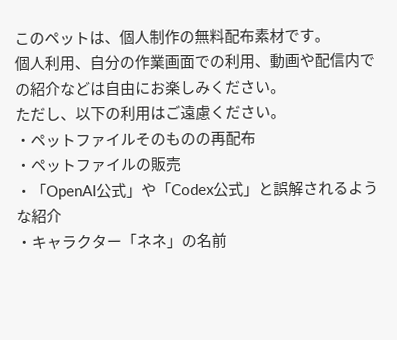このペットは、個人制作の無料配布素材です。
個人利用、自分の作業画面での利用、動画や配信内での紹介などは自由にお楽しみください。
ただし、以下の利用はご遠慮ください。
・ペットファイルそのものの再配布
・ペットファイルの販売
・「OpenAI公式」や「Codex公式」と誤解されるような紹介
・キャラクター「ネネ」の名前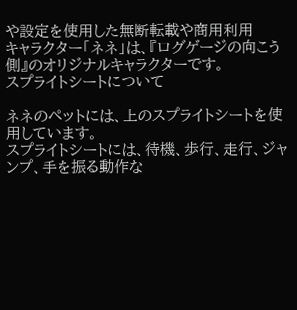や設定を使用した無断転載や商用利用
キャラクター「ネネ」は、『ログゲージの向こう側』のオリジナルキャラクターです。
スプライトシートについて

ネネのペットには、上のスプライトシートを使用しています。
スプライトシートには、待機、歩行、走行、ジャンプ、手を振る動作な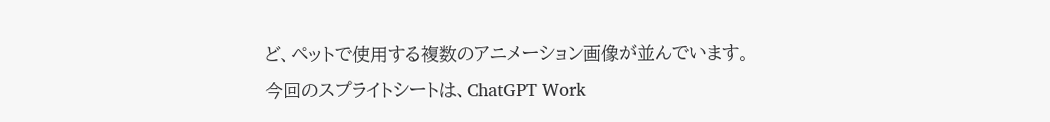ど、ペットで使用する複数のアニメーション画像が並んでいます。
今回のスプライトシートは、ChatGPT Work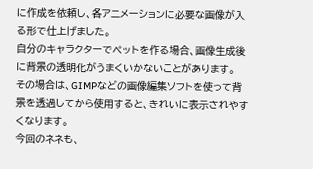に作成を依頼し、各アニメーションに必要な画像が入る形で仕上げました。
自分のキャラクターでペットを作る場合、画像生成後に背景の透明化がうまくいかないことがあります。
その場合は、GIMPなどの画像編集ソフトを使って背景を透過してから使用すると、きれいに表示されやすくなります。
今回のネネも、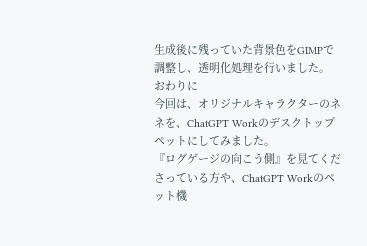生成後に残っていた背景色をGIMPで調整し、透明化処理を行いました。
おわりに
今回は、オリジナルキャラクターのネネを、ChatGPT Workのデスクトップペットにしてみました。
『ログゲージの向こう側』を見てくださっている方や、ChatGPT Workのペット機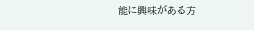能に興味がある方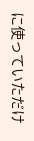に使っていただけ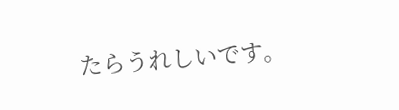たらうれしいです。